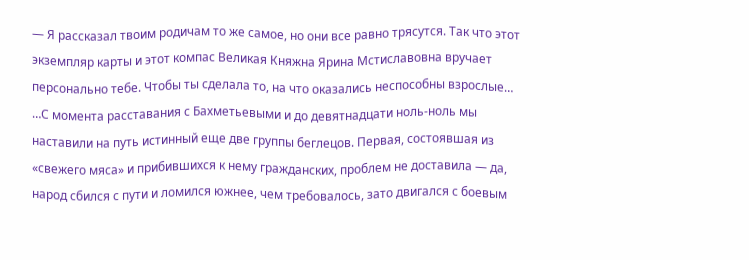— Я рассказал твоим родичам то же самое, но они все равно трясутся. Так что этот экземпляр карты и этот компас Великая Княжна Ярина Мстиславовна вручает персонально тебе. Чтобы ты сделала то, на что оказались неспособны взрослые…
…С момента расставания с Бахметьевыми и до девятнадцати ноль-ноль мы наставили на путь истинный еще две группы беглецов. Первая, состоявшая из «свежего мяса» и прибившихся к нему гражданских, проблем не доставила — да, народ сбился с пути и ломился южнее, чем требовалось, зато двигался с боевым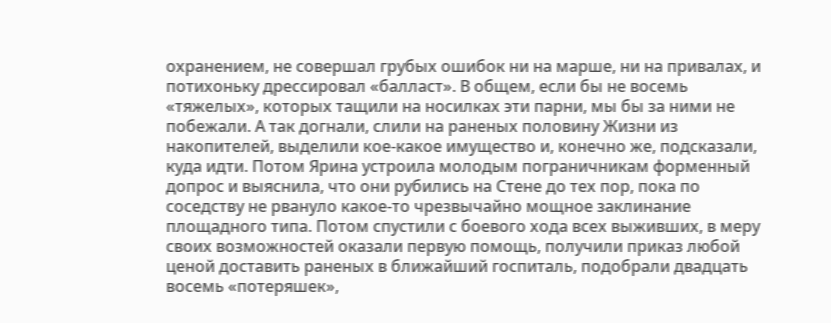охранением, не совершал грубых ошибок ни на марше, ни на привалах, и потихоньку дрессировал «балласт». В общем, если бы не восемь «тяжелых», которых тащили на носилках эти парни, мы бы за ними не побежали. А так догнали, слили на раненых половину Жизни из накопителей, выделили кое-какое имущество и, конечно же, подсказали, куда идти. Потом Ярина устроила молодым пограничникам форменный допрос и выяснила, что они рубились на Стене до тех пор, пока по соседству не рвануло какое-то чрезвычайно мощное заклинание площадного типа. Потом спустили с боевого хода всех выживших, в меру своих возможностей оказали первую помощь, получили приказ любой ценой доставить раненых в ближайший госпиталь, подобрали двадцать восемь «потеряшек»,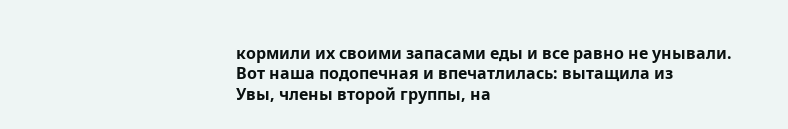кормили их своими запасами еды и все равно не унывали. Вот наша подопечная и впечатлилась: вытащила из
Увы, члены второй группы, на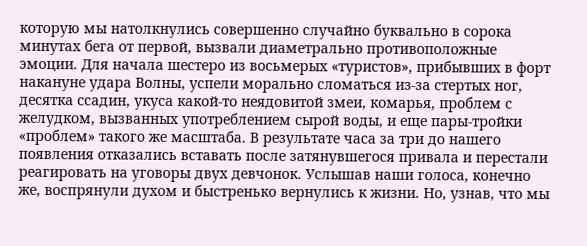которую мы натолкнулись совершенно случайно буквально в сорока минутах бега от первой, вызвали диаметрально противоположные эмоции. Для начала шестеро из восьмерых «туристов», прибывших в форт накануне удара Волны, успели морально сломаться из-за стертых ног, десятка ссадин, укуса какой-то неядовитой змеи, комарья, проблем с желудком, вызванных употреблением сырой воды, и еще пары-тройки «проблем» такого же масштаба. В результате часа за три до нашего появления отказались вставать после затянувшегося привала и перестали реагировать на уговоры двух девчонок. Услышав наши голоса, конечно же, воспрянули духом и быстренько вернулись к жизни. Но, узнав, что мы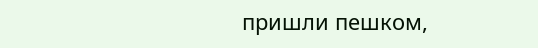пришли пешком,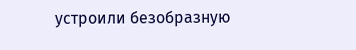устроили безобразную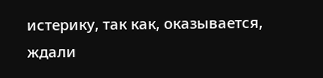истерику, так как, оказывается, ждали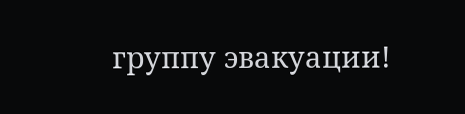группу эвакуации!